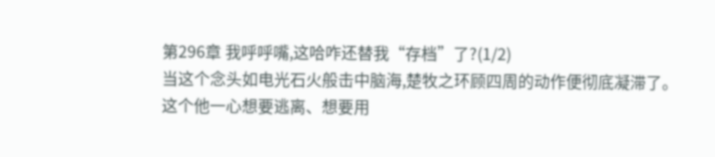第296章 我呼呼嘴,这哈咋还替我“存档”了?(1/2)
当这个念头如电光石火般击中脑海,楚牧之环顾四周的动作便彻底凝滞了。
这个他一心想要逃离、想要用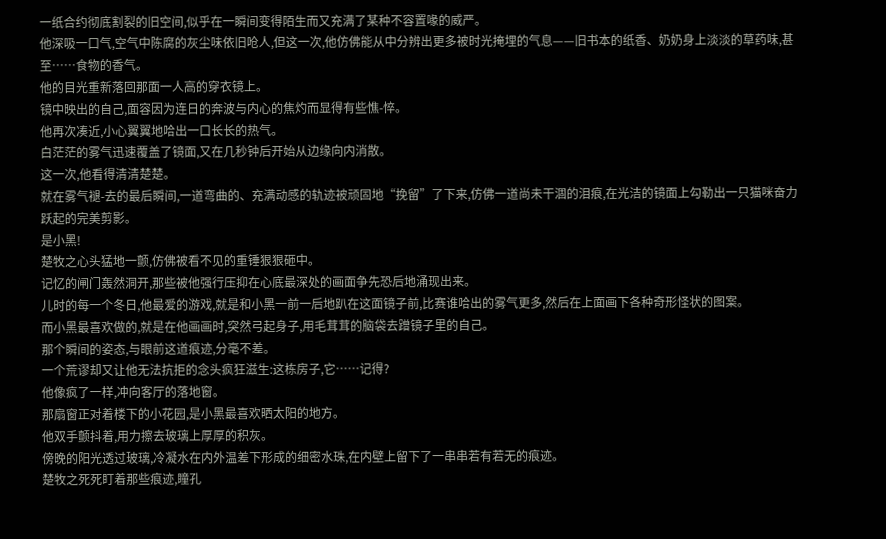一纸合约彻底割裂的旧空间,似乎在一瞬间变得陌生而又充满了某种不容置喙的威严。
他深吸一口气,空气中陈腐的灰尘味依旧呛人,但这一次,他仿佛能从中分辨出更多被时光掩埋的气息——旧书本的纸香、奶奶身上淡淡的草药味,甚至……食物的香气。
他的目光重新落回那面一人高的穿衣镜上。
镜中映出的自己,面容因为连日的奔波与内心的焦灼而显得有些憔-悴。
他再次凑近,小心翼翼地哈出一口长长的热气。
白茫茫的雾气迅速覆盖了镜面,又在几秒钟后开始从边缘向内消散。
这一次,他看得清清楚楚。
就在雾气褪-去的最后瞬间,一道弯曲的、充满动感的轨迹被顽固地“挽留”了下来,仿佛一道尚未干涸的泪痕,在光洁的镜面上勾勒出一只猫咪奋力跃起的完美剪影。
是小黑!
楚牧之心头猛地一颤,仿佛被看不见的重锤狠狠砸中。
记忆的闸门轰然洞开,那些被他强行压抑在心底最深处的画面争先恐后地涌现出来。
儿时的每一个冬日,他最爱的游戏,就是和小黑一前一后地趴在这面镜子前,比赛谁哈出的雾气更多,然后在上面画下各种奇形怪状的图案。
而小黑最喜欢做的,就是在他画画时,突然弓起身子,用毛茸茸的脑袋去蹭镜子里的自己。
那个瞬间的姿态,与眼前这道痕迹,分毫不差。
一个荒谬却又让他无法抗拒的念头疯狂滋生:这栋房子,它……记得?
他像疯了一样,冲向客厅的落地窗。
那扇窗正对着楼下的小花园,是小黑最喜欢晒太阳的地方。
他双手颤抖着,用力擦去玻璃上厚厚的积灰。
傍晚的阳光透过玻璃,冷凝水在内外温差下形成的细密水珠,在内壁上留下了一串串若有若无的痕迹。
楚牧之死死盯着那些痕迹,瞳孔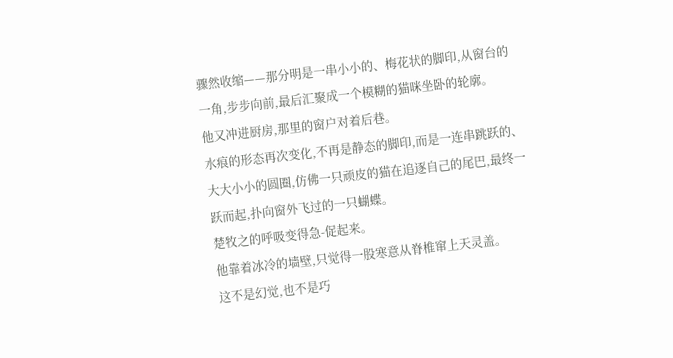骤然收缩——那分明是一串小小的、梅花状的脚印,从窗台的一角,步步向前,最后汇聚成一个模糊的猫咪坐卧的轮廓。
他又冲进厨房,那里的窗户对着后巷。
水痕的形态再次变化,不再是静态的脚印,而是一连串跳跃的、大大小小的圆圈,仿佛一只顽皮的猫在追逐自己的尾巴,最终一跃而起,扑向窗外飞过的一只蝴蝶。
楚牧之的呼吸变得急-促起来。
他靠着冰冷的墙壁,只觉得一股寒意从脊椎窜上天灵盖。
这不是幻觉,也不是巧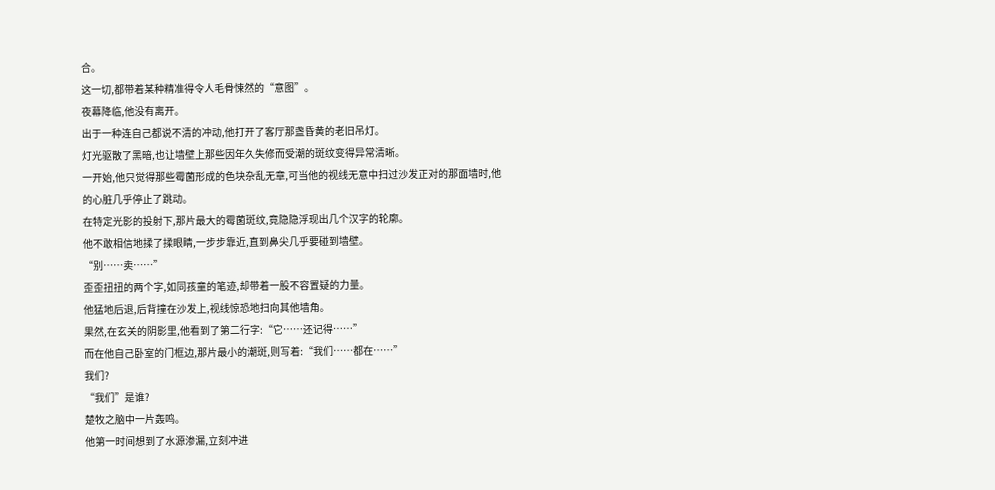合。
这一切,都带着某种精准得令人毛骨悚然的“意图”。
夜幕降临,他没有离开。
出于一种连自己都说不清的冲动,他打开了客厅那盏昏黄的老旧吊灯。
灯光驱散了黑暗,也让墙壁上那些因年久失修而受潮的斑纹变得异常清晰。
一开始,他只觉得那些霉菌形成的色块杂乱无章,可当他的视线无意中扫过沙发正对的那面墙时,他的心脏几乎停止了跳动。
在特定光影的投射下,那片最大的霉菌斑纹,竟隐隐浮现出几个汉字的轮廓。
他不敢相信地揉了揉眼睛,一步步靠近,直到鼻尖几乎要碰到墙壁。
“别……卖……”
歪歪扭扭的两个字,如同孩童的笔迹,却带着一股不容置疑的力量。
他猛地后退,后背撞在沙发上,视线惊恐地扫向其他墙角。
果然,在玄关的阴影里,他看到了第二行字:“它……还记得……”
而在他自己卧室的门框边,那片最小的潮斑,则写着:“我们……都在……”
我们?
“我们”是谁?
楚牧之脑中一片轰鸣。
他第一时间想到了水源渗漏,立刻冲进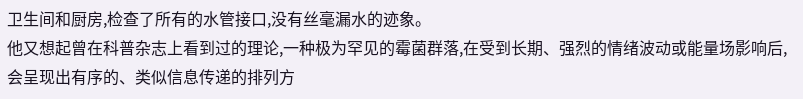卫生间和厨房,检查了所有的水管接口,没有丝毫漏水的迹象。
他又想起曾在科普杂志上看到过的理论,一种极为罕见的霉菌群落,在受到长期、强烈的情绪波动或能量场影响后,会呈现出有序的、类似信息传递的排列方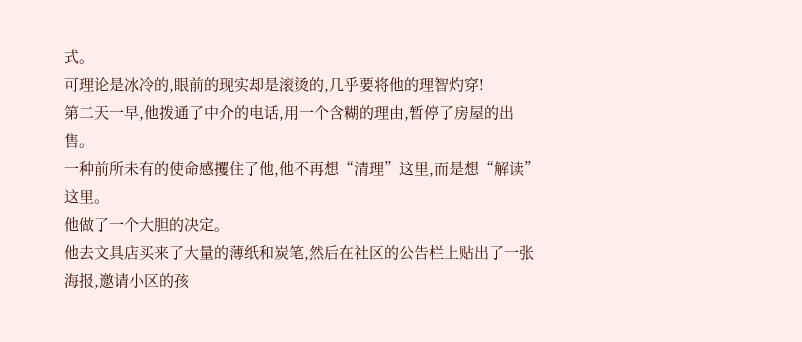式。
可理论是冰冷的,眼前的现实却是滚烫的,几乎要将他的理智灼穿!
第二天一早,他拨通了中介的电话,用一个含糊的理由,暂停了房屋的出售。
一种前所未有的使命感攫住了他,他不再想“清理”这里,而是想“解读”这里。
他做了一个大胆的决定。
他去文具店买来了大量的薄纸和炭笔,然后在社区的公告栏上贴出了一张海报,邀请小区的孩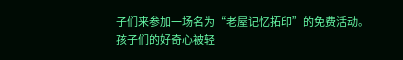子们来参加一场名为“老屋记忆拓印”的免费活动。
孩子们的好奇心被轻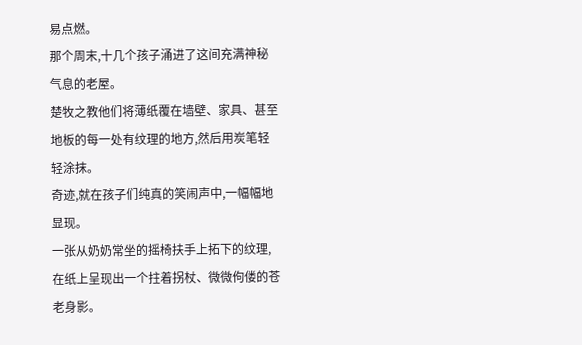易点燃。
那个周末,十几个孩子涌进了这间充满神秘气息的老屋。
楚牧之教他们将薄纸覆在墙壁、家具、甚至地板的每一处有纹理的地方,然后用炭笔轻轻涂抹。
奇迹,就在孩子们纯真的笑闹声中,一幅幅地显现。
一张从奶奶常坐的摇椅扶手上拓下的纹理,在纸上呈现出一个拄着拐杖、微微佝偻的苍老身影。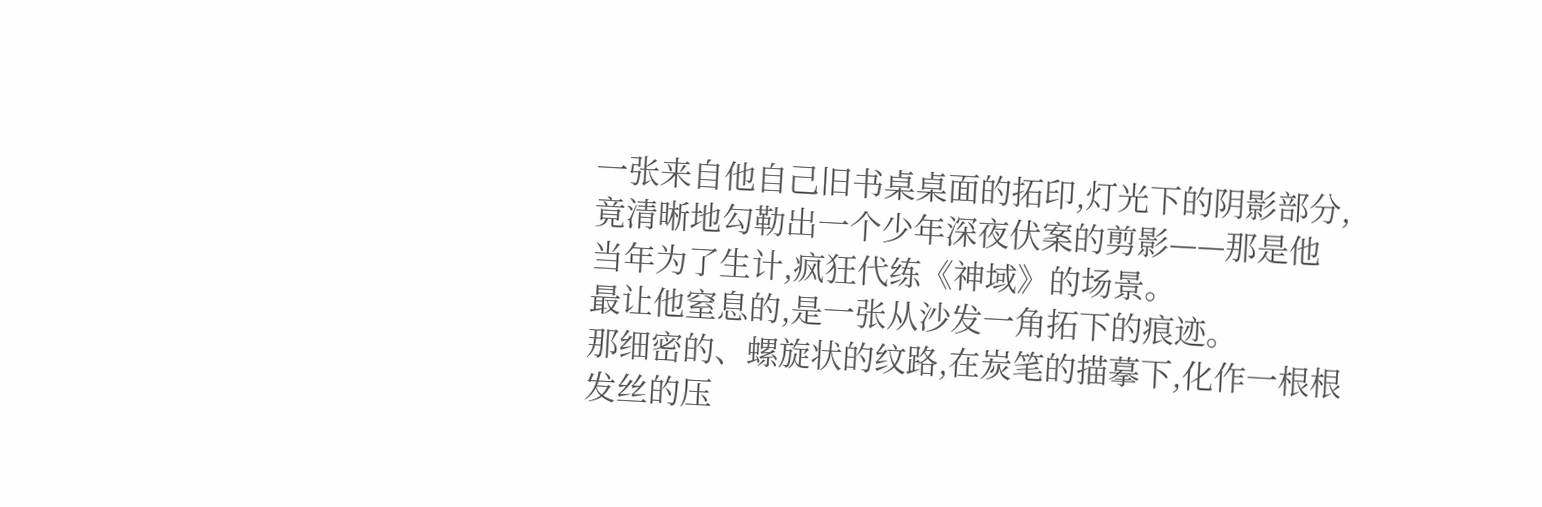一张来自他自己旧书桌桌面的拓印,灯光下的阴影部分,竟清晰地勾勒出一个少年深夜伏案的剪影——那是他当年为了生计,疯狂代练《神域》的场景。
最让他窒息的,是一张从沙发一角拓下的痕迹。
那细密的、螺旋状的纹路,在炭笔的描摹下,化作一根根发丝的压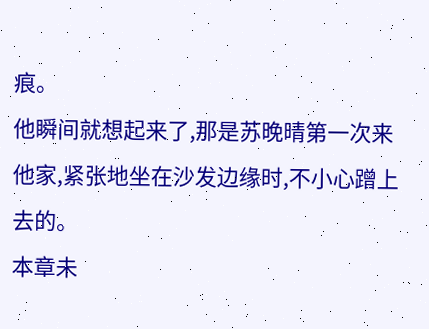痕。
他瞬间就想起来了,那是苏晚晴第一次来他家,紧张地坐在沙发边缘时,不小心蹭上去的。
本章未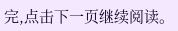完,点击下一页继续阅读。